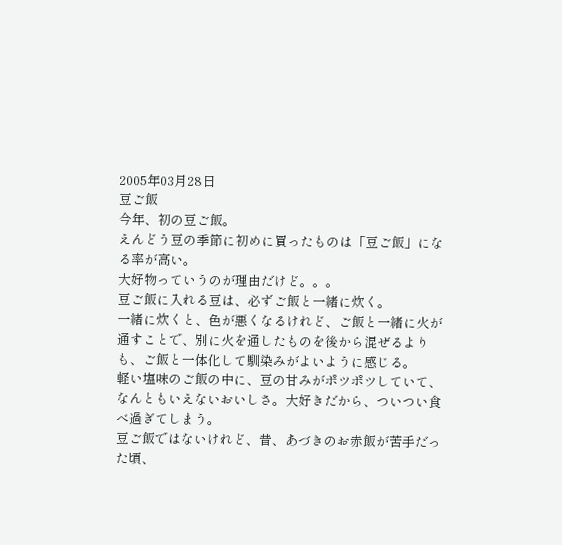2005年03月28日
豆ご飯
今年、初の豆ご飯。
えんどう豆の季節に初めに買ったものは「豆ご飯」になる率が高い。
大好物っていうのが理由だけど。。。
豆ご飯に入れる豆は、必ずご飯と一緒に炊く。
一緒に炊くと、色が悪くなるけれど、ご飯と一緒に火が通すことで、別に火を通したものを後から混ぜるよりも、ご飯と一体化して馴染みがよいように感じる。
軽い塩味のご飯の中に、豆の甘みがポツポツしていて、なんともいえないおいしさ。大好きだから、ついつい食べ過ぎてしまう。
豆ご飯ではないけれど、昔、あづきのお赤飯が苦手だった頃、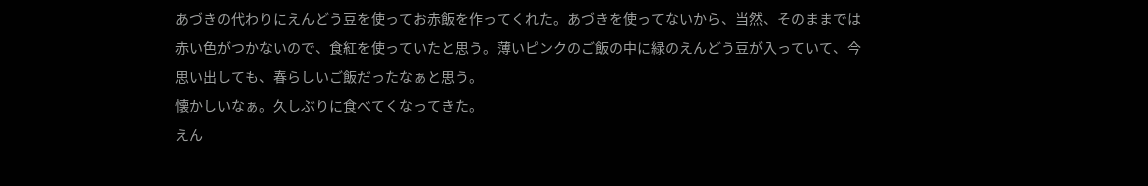あづきの代わりにえんどう豆を使ってお赤飯を作ってくれた。あづきを使ってないから、当然、そのままでは赤い色がつかないので、食紅を使っていたと思う。薄いピンクのご飯の中に緑のえんどう豆が入っていて、今思い出しても、春らしいご飯だったなぁと思う。
懐かしいなぁ。久しぶりに食べてくなってきた。
えん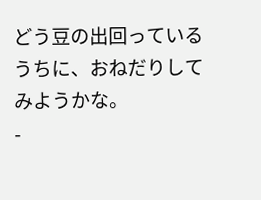どう豆の出回っているうちに、おねだりしてみようかな。
-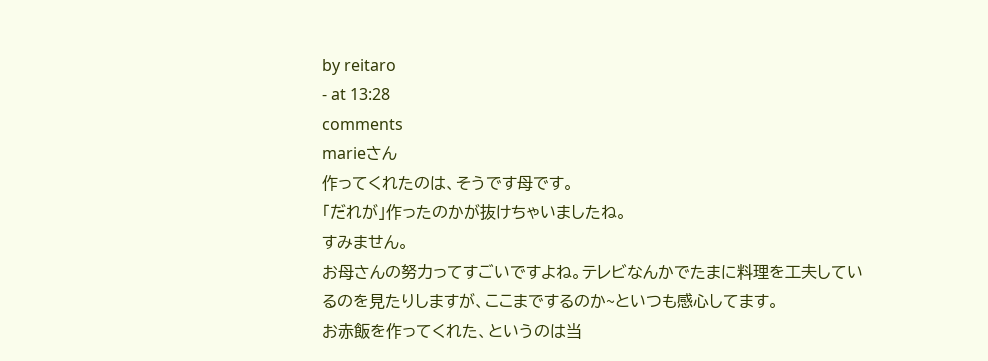by reitaro
- at 13:28
comments
marieさん
作ってくれたのは、そうです母です。
「だれが」作ったのかが抜けちゃいましたね。
すみません。
お母さんの努力ってすごいですよね。テレビなんかでたまに料理を工夫しているのを見たりしますが、ここまでするのか~といつも感心してます。
お赤飯を作ってくれた、というのは当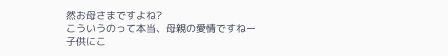然お母さまですよね?
こういうのって本当、母親の愛情ですねー
子供にこ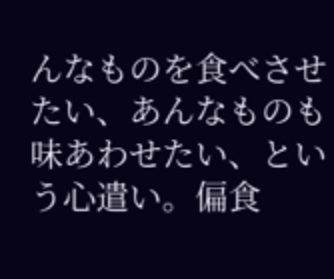んなものを食べさせたい、あんなものも味あわせたい、という心遣い。偏食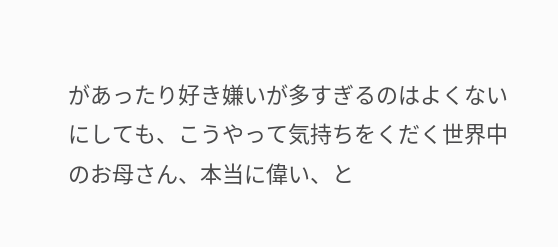があったり好き嫌いが多すぎるのはよくないにしても、こうやって気持ちをくだく世界中のお母さん、本当に偉い、と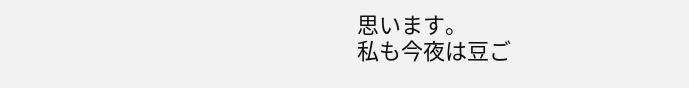思います。
私も今夜は豆ご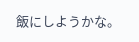飯にしようかな。